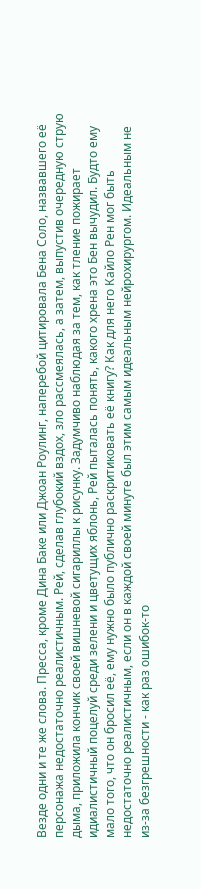Везде одни и те же слова. Пресса, кроме Дина Баке или Джоан Роулинг, наперебой цитировала Бена Соло, назвавшего её персонажа недостаточно реалистичным. Рей, сделав глубокий вздох, зло рассмеялась, а затем, выпустив очередную струю дыма, приложила кончик своей вишневой сигариллы к рисунку. Задумчиво наблюдая за тем, как тление пожирает идиалистичный поцелуй среди зелени и цветущих яблонь, Рей пыталась понять, какого хрена это Бен вычудил. Будто ему мало того, что он бросил её, ему нужно было публично раскритиковать её книгу? Как для него Кайло Рен мог быть недостаточно реалистичным, если он в каждой своей минуте был этим самым идеальным нейрохирургом. Идеальным не из-за безгрешности - как раз ошибок-то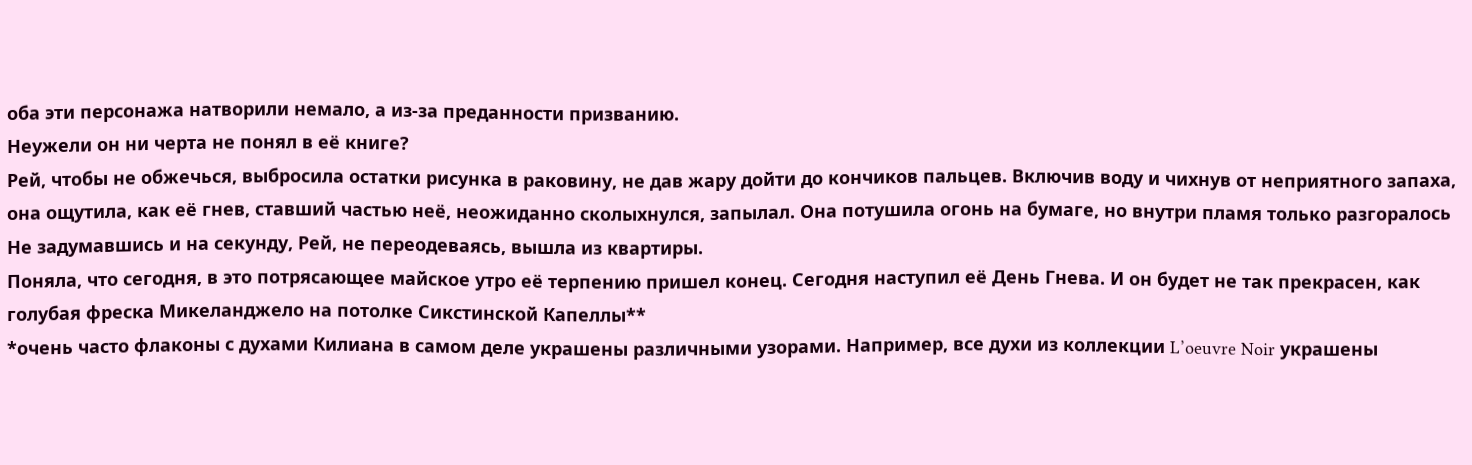оба эти персонажа натворили немало, а из-за преданности призванию.
Неужели он ни черта не понял в её книге?
Рей, чтобы не обжечься, выбросила остатки рисунка в раковину, не дав жару дойти до кончиков пальцев. Включив воду и чихнув от неприятного запаха, она ощутила, как её гнев, ставший частью неё, неожиданно сколыхнулся, запылал. Она потушила огонь на бумаге, но внутри пламя только разгоралось
Не задумавшись и на секунду, Рей, не переодеваясь, вышла из квартиры.
Поняла, что сегодня, в это потрясающее майское утро её терпению пришел конец. Сегодня наступил её День Гнева. И он будет не так прекрасен, как голубая фреска Микеланджело на потолке Сикстинской Капеллы**
*очень часто флаконы с духами Килиана в самом деле украшены различными узорами. Например, все духи из коллекции L’oeuvre Noir украшены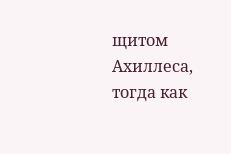щитом Ахиллеса, тогда как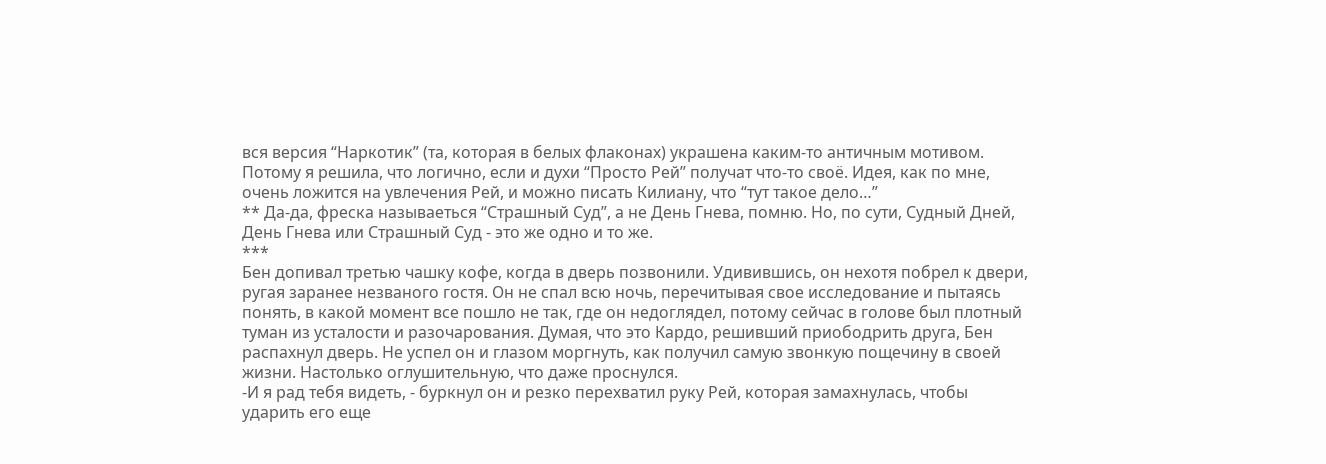вся версия “Наркотик” (та, которая в белых флаконах) украшена каким-то античным мотивом. Потому я решила, что логично, если и духи “Просто Рей” получат что-то своё. Идея, как по мне, очень ложится на увлечения Рей, и можно писать Килиану, что “тут такое дело…”
** Да-да, фреска называеться “Страшный Суд”, а не День Гнева, помню. Но, по сути, Судный Дней, День Гнева или Страшный Суд - это же одно и то же.
***
Бен допивал третью чашку кофе, когда в дверь позвонили. Удивившись, он нехотя побрел к двери, ругая заранее незваного гостя. Он не спал всю ночь, перечитывая свое исследование и пытаясь понять, в какой момент все пошло не так, где он недоглядел, потому сейчас в голове был плотный туман из усталости и разочарования. Думая, что это Кардо, решивший приободрить друга, Бен распахнул дверь. Не успел он и глазом моргнуть, как получил самую звонкую пощечину в своей жизни. Настолько оглушительную, что даже проснулся.
-И я рад тебя видеть, - буркнул он и резко перехватил руку Рей, которая замахнулась, чтобы ударить его еще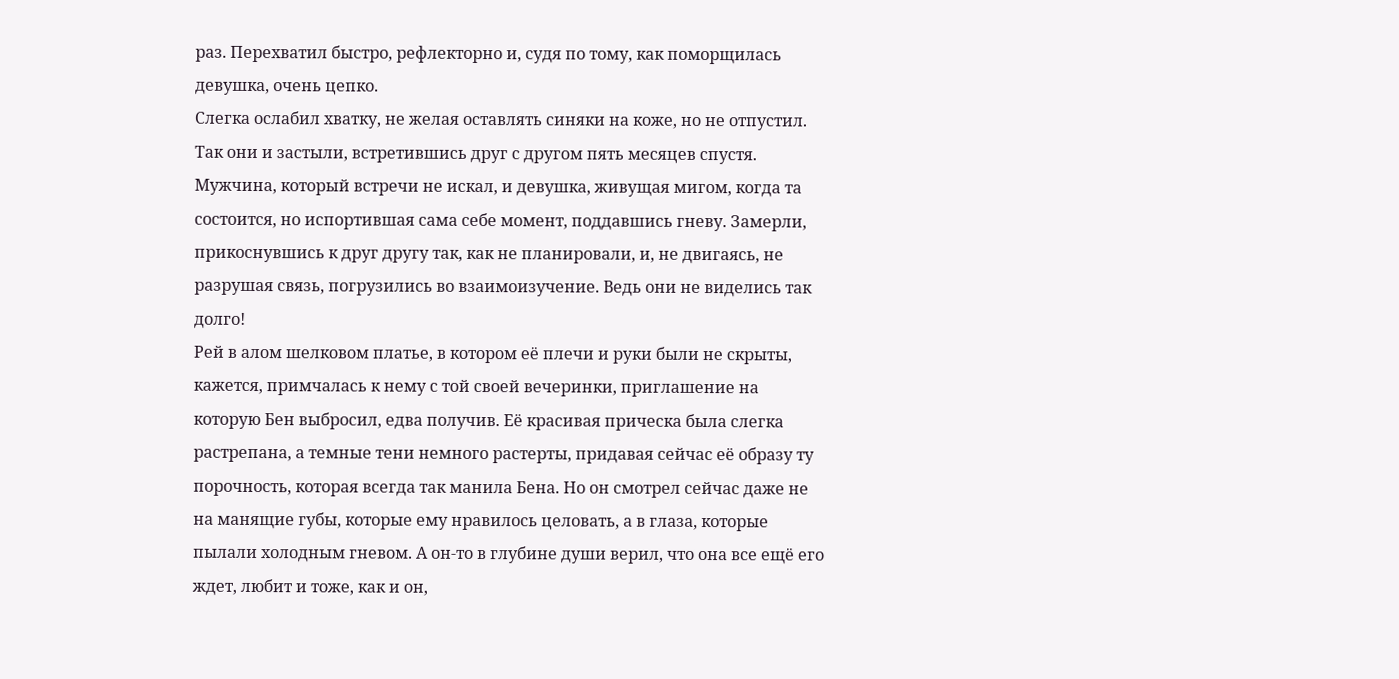раз. Перехватил быстро, рефлекторно и, судя по тому, как поморщилась девушка, очень цепко.
Слегка ослабил хватку, не желая оставлять синяки на коже, но не отпустил.
Так они и застыли, встретившись друг с другом пять месяцев спустя. Мужчина, который встречи не искал, и девушка, живущая мигом, когда та состоится, но испортившая сама себе момент, поддавшись гневу. Замерли, прикоснувшись к друг другу так, как не планировали, и, не двигаясь, не разрушая связь, погрузились во взаимоизучение. Ведь они не виделись так долго!
Рей в алом шелковом платье, в котором её плечи и руки были не скрыты, кажется, примчалась к нему с той своей вечеринки, приглашение на которую Бен выбросил, едва получив. Её красивая прическа была слегка растрепана, а темные тени немного растерты, придавая сейчас её образу ту порочность, которая всегда так манила Бена. Но он смотрел сейчас даже не на манящие губы, которые ему нравилось целовать, а в глаза, которые пылали холодным гневом. А он-то в глубине души верил, что она все ещё его ждет, любит и тоже, как и он,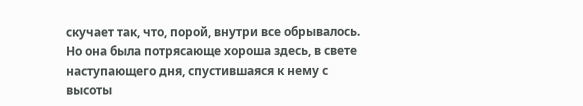скучает так, что, порой, внутри все обрывалось.
Но она была потрясающе хороша здесь, в свете наступающего дня, спустившаяся к нему с высоты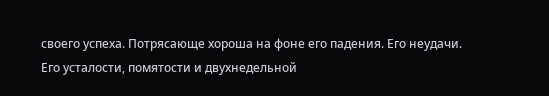своего успеха. Потрясающе хороша на фоне его падения. Его неудачи. Его усталости, помятости и двухнедельной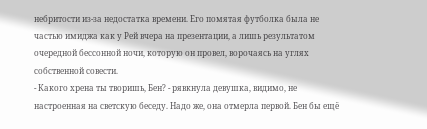небритости из-за недостатка времени. Его помятая футболка была не частью имиджа как у Рей вчера на презентации, а лишь результатом очередной бессонной ночи, которую он провел, ворочаясь на углях собственной совести.
- Какого хрена ты творишь, Бен? - рявкнула девушка, видимо, не настроенная на светскую беседу. Надо же, она отмерла первой. Бен бы ещё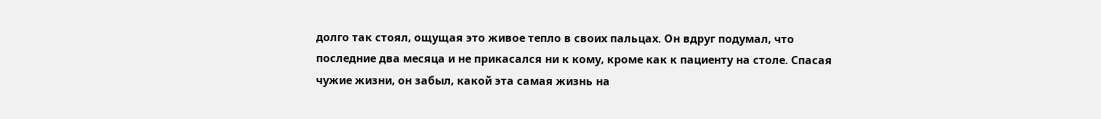долго так стоял, ощущая это живое тепло в своих пальцах. Он вдруг подумал, что последние два месяца и не прикасался ни к кому, кроме как к пациенту на столе. Спасая чужие жизни, он забыл, какой эта самая жизнь на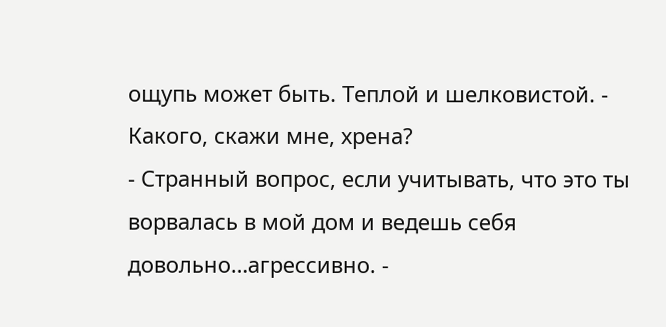ощупь может быть. Теплой и шелковистой. - Какого, скажи мне, хрена?
- Странный вопрос, если учитывать, что это ты ворвалась в мой дом и ведешь себя довольно…агрессивно. -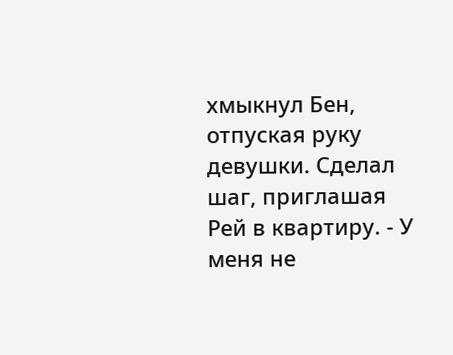хмыкнул Бен, отпуская руку девушки. Сделал шаг, приглашая Рей в квартиру. - У меня не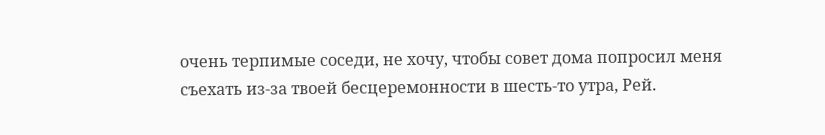очень терпимые соседи, не хочу, чтобы совет дома попросил меня съехать из-за твоей бесцеремонности в шесть-то утра, Рей.